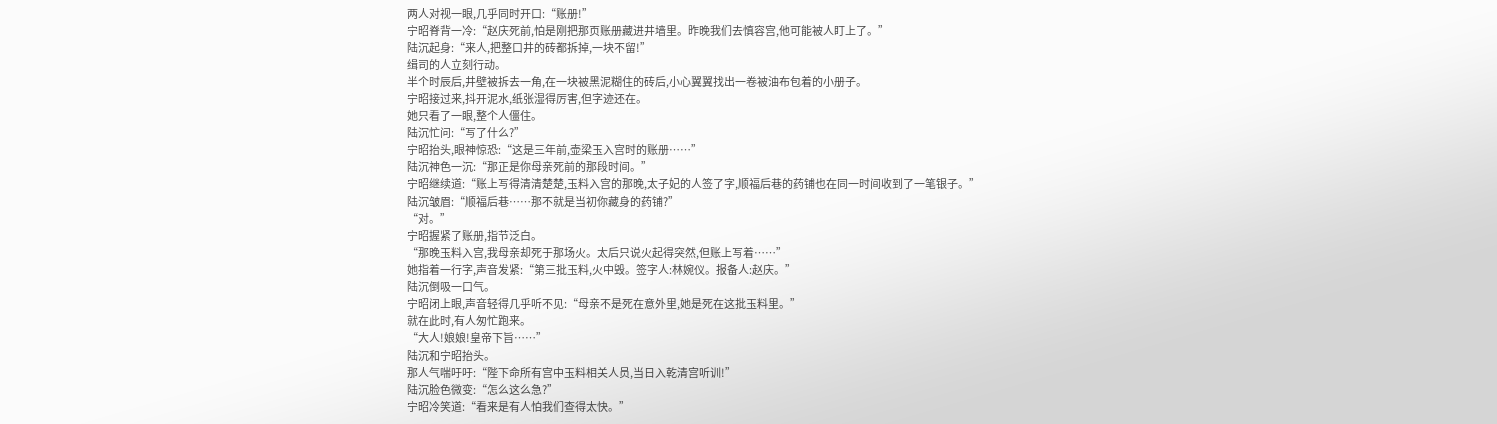两人对视一眼,几乎同时开口:“账册!”
宁昭脊背一冷:“赵庆死前,怕是刚把那页账册藏进井墙里。昨晚我们去慎容宫,他可能被人盯上了。”
陆沉起身:“来人,把整口井的砖都拆掉,一块不留!”
缉司的人立刻行动。
半个时辰后,井壁被拆去一角,在一块被黑泥糊住的砖后,小心翼翼找出一卷被油布包着的小册子。
宁昭接过来,抖开泥水,纸张湿得厉害,但字迹还在。
她只看了一眼,整个人僵住。
陆沉忙问:“写了什么?”
宁昭抬头,眼神惊恐:“这是三年前,壶梁玉入宫时的账册……”
陆沉神色一沉:“那正是你母亲死前的那段时间。”
宁昭继续道:“账上写得清清楚楚,玉料入宫的那晚,太子妃的人签了字,顺福后巷的药铺也在同一时间收到了一笔银子。”
陆沉皱眉:“顺福后巷……那不就是当初你藏身的药铺?”
“对。”
宁昭握紧了账册,指节泛白。
“那晚玉料入宫,我母亲却死于那场火。太后只说火起得突然,但账上写着……”
她指着一行字,声音发紧:“第三批玉料,火中毁。签字人:林婉仪。报备人:赵庆。”
陆沉倒吸一口气。
宁昭闭上眼,声音轻得几乎听不见:“母亲不是死在意外里,她是死在这批玉料里。”
就在此时,有人匆忙跑来。
“大人!娘娘!皇帝下旨……”
陆沉和宁昭抬头。
那人气喘吁吁:“陛下命所有宫中玉料相关人员,当日入乾清宫听训!”
陆沉脸色微变:“怎么这么急?”
宁昭冷笑道:“看来是有人怕我们查得太快。”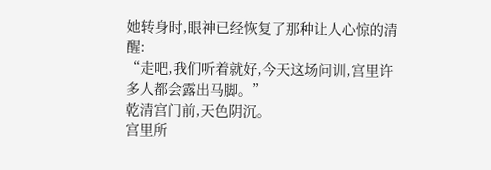她转身时,眼神已经恢复了那种让人心惊的清醒:
“走吧,我们听着就好,今天这场问训,宫里许多人都会露出马脚。”
乾清宫门前,天色阴沉。
宫里所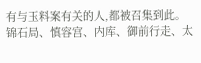有与玉料案有关的人,都被召集到此。
锦石局、慎容宫、内库、御前行走、太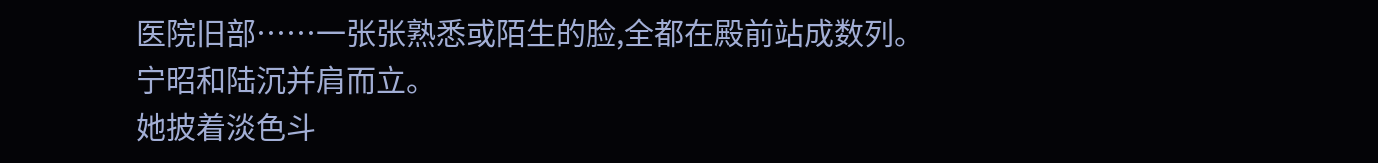医院旧部……一张张熟悉或陌生的脸,全都在殿前站成数列。
宁昭和陆沉并肩而立。
她披着淡色斗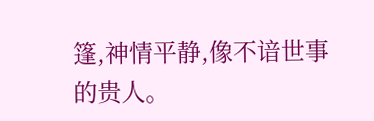篷,神情平静,像不谙世事的贵人。